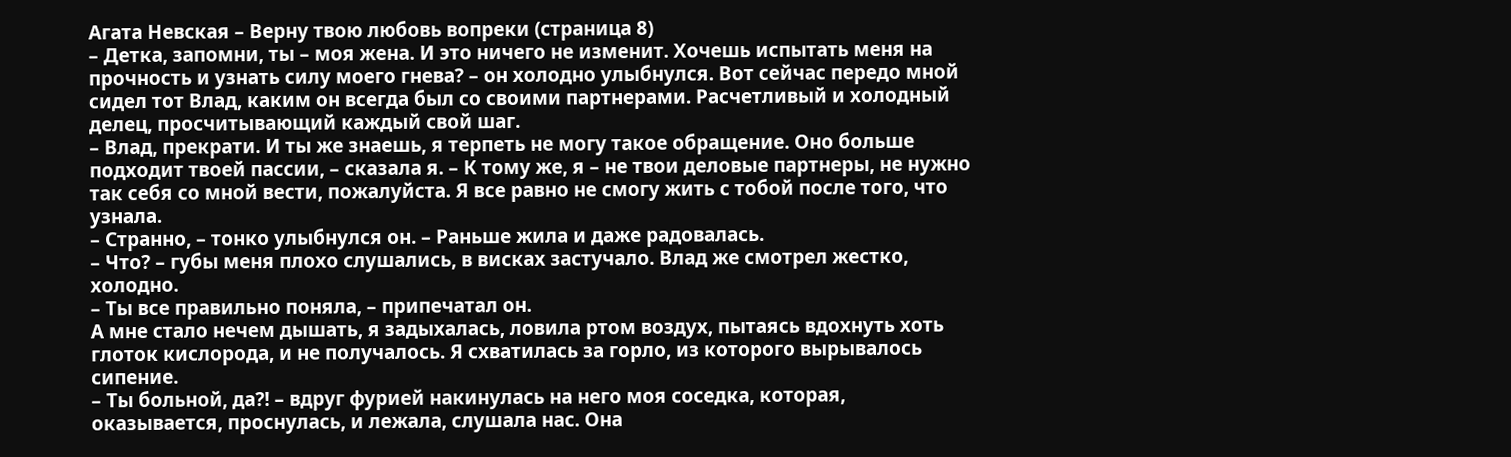Агата Невская – Верну твою любовь вопреки (страница 8)
– Детка, запомни, ты – моя жена. И это ничего не изменит. Хочешь испытать меня на прочность и узнать силу моего гнева? – он холодно улыбнулся. Вот сейчас передо мной сидел тот Влад, каким он всегда был со своими партнерами. Расчетливый и холодный делец, просчитывающий каждый свой шаг.
– Влад, прекрати. И ты же знаешь, я терпеть не могу такое обращение. Оно больше подходит твоей пассии, – сказала я. – К тому же, я – не твои деловые партнеры, не нужно так себя со мной вести, пожалуйста. Я все равно не смогу жить с тобой после того, что узнала.
– Странно, – тонко улыбнулся он. – Раньше жила и даже радовалась.
– Что? – губы меня плохо слушались, в висках застучало. Влад же смотрел жестко, холодно.
– Ты все правильно поняла, – припечатал он.
А мне стало нечем дышать, я задыхалась, ловила ртом воздух, пытаясь вдохнуть хоть глоток кислорода, и не получалось. Я схватилась за горло, из которого вырывалось сипение.
– Ты больной, да?! – вдруг фурией накинулась на него моя соседка, которая, оказывается, проснулась, и лежала, слушала нас. Она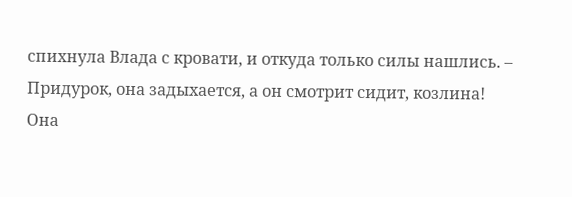спихнула Влада с кровати, и откуда только силы нашлись. – Придурок, она задыхается, а он смотрит сидит, козлина!
Она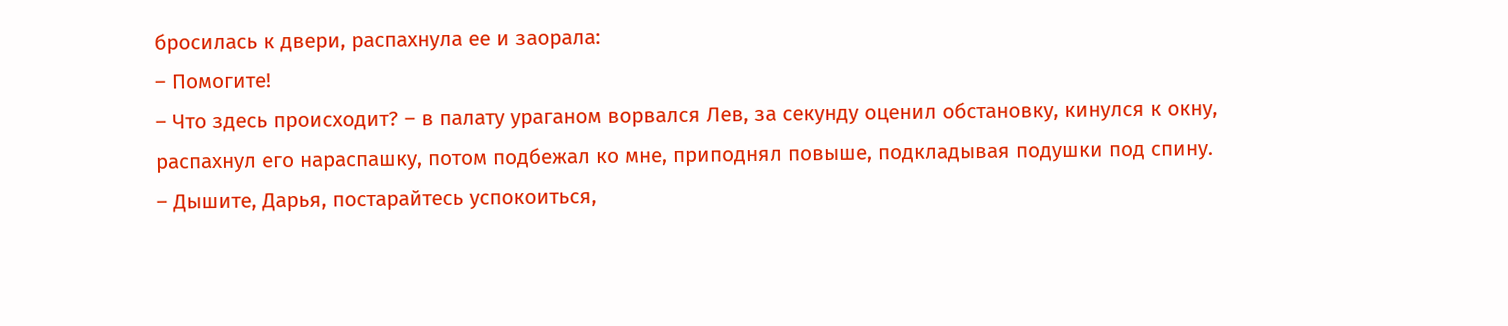бросилась к двери, распахнула ее и заорала:
– Помогите!
– Что здесь происходит? – в палату ураганом ворвался Лев, за секунду оценил обстановку, кинулся к окну, распахнул его нараспашку, потом подбежал ко мне, приподнял повыше, подкладывая подушки под спину.
– Дышите, Дарья, постарайтесь успокоиться,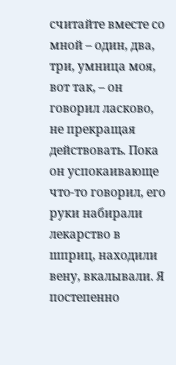считайте вместе со мной – один, два, три, умница моя, вот так, – он говорил ласково, не прекращая действовать. Пока он успокаивающе что-то говорил, его руки набирали лекарство в шприц, находили вену, вкалывали. Я постепенно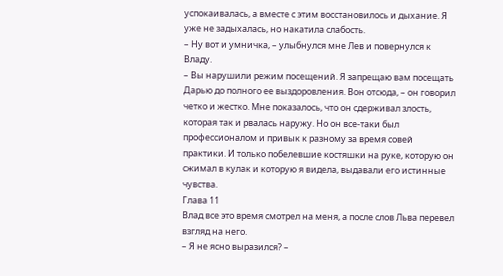успокаивалась, а вместе с этим восстановилось и дыхание. Я уже не задыхалась, но накатила слабость.
– Ну вот и умничка, – улыбнулся мне Лев и повернулся к Владу.
– Вы нарушили режим посещений. Я запрещаю вам посещать Дарью до полного ее выздоровления. Вон отсюда, – он говорил четко и жестко. Мне показалось, что он сдерживал злость, которая так и рвалась наружу. Но он все-таки был профессионалом и привык к разному за время совей практики. И только побелевшие костяшки на руке, которую он сжимал в кулак и которую я видела, выдавали его истинные чувства.
Глава 11
Влад все это время смотрел на меня, а после слов Льва перевел взгляд на него.
– Я не ясно выразился? –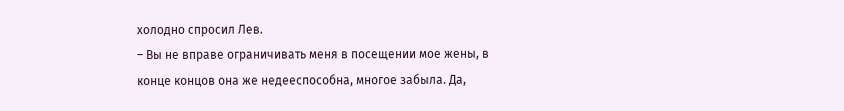холодно спросил Лев.
– Вы не вправе ограничивать меня в посещении мое жены, в конце концов она же недееспособна, многое забыла. Да,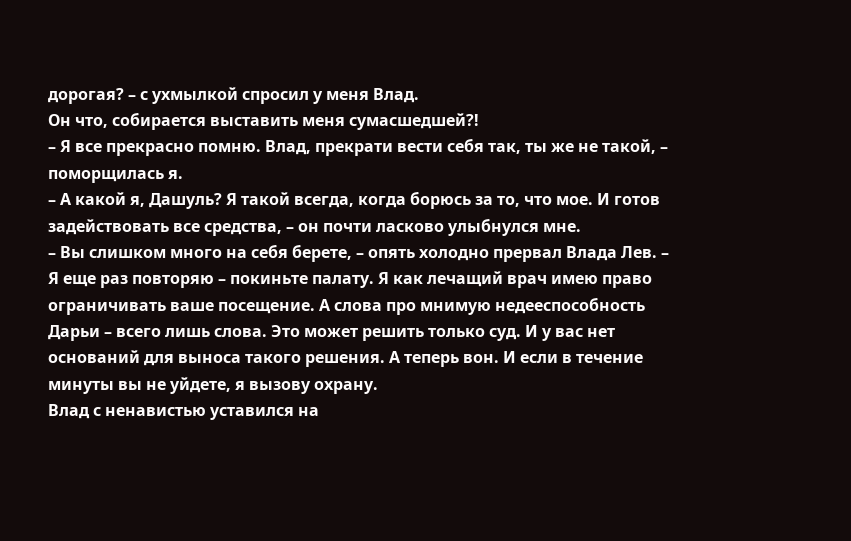дорогая? – с ухмылкой спросил у меня Влад.
Он что, собирается выставить меня сумасшедшей?!
– Я все прекрасно помню. Влад, прекрати вести себя так, ты же не такой, – поморщилась я.
– А какой я, Дашуль? Я такой всегда, когда борюсь за то, что мое. И готов задействовать все средства, – он почти ласково улыбнулся мне.
– Вы слишком много на себя берете, – опять холодно прервал Влада Лев. – Я еще раз повторяю – покиньте палату. Я как лечащий врач имею право ограничивать ваше посещение. А слова про мнимую недееспособность Дарьи – всего лишь слова. Это может решить только суд. И у вас нет оснований для выноса такого решения. А теперь вон. И если в течение минуты вы не уйдете, я вызову охрану.
Влад с ненавистью уставился на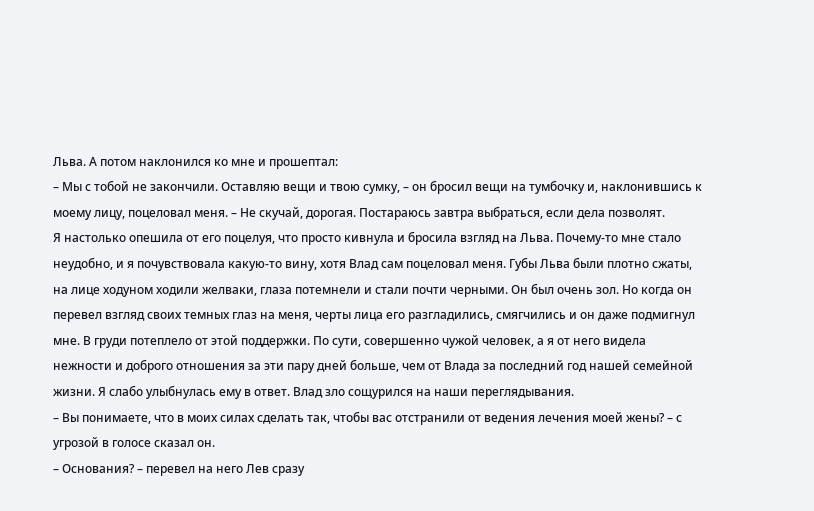Льва. А потом наклонился ко мне и прошептал:
– Мы с тобой не закончили. Оставляю вещи и твою сумку, – он бросил вещи на тумбочку и, наклонившись к моему лицу, поцеловал меня. – Не скучай, дорогая. Постараюсь завтра выбраться, если дела позволят.
Я настолько опешила от его поцелуя, что просто кивнула и бросила взгляд на Льва. Почему-то мне стало неудобно, и я почувствовала какую-то вину, хотя Влад сам поцеловал меня. Губы Льва были плотно сжаты, на лице ходуном ходили желваки, глаза потемнели и стали почти черными. Он был очень зол. Но когда он перевел взгляд своих темных глаз на меня, черты лица его разгладились, смягчились и он даже подмигнул мне. В груди потеплело от этой поддержки. По сути, совершенно чужой человек, а я от него видела нежности и доброго отношения за эти пару дней больше, чем от Влада за последний год нашей семейной жизни. Я слабо улыбнулась ему в ответ. Влад зло сощурился на наши переглядывания.
– Вы понимаете, что в моих силах сделать так, чтобы вас отстранили от ведения лечения моей жены? – с угрозой в голосе сказал он.
– Основания? – перевел на него Лев сразу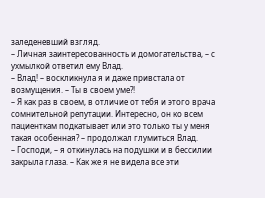заледеневший взгляд.
– Личная заинтересованность и домогательства, – с ухмылкой ответил ему Влад.
– Влад! – воскликнула я и даже привстала от возмущения. – Ты в своем уме?!
– Я как раз в своем, в отличие от тебя и этого врача сомнительной репутации. Интересно, он ко всем пациенткам подкатывает или это только ты у меня такая особенная? – продолжал глумиться Влад.
– Господи, – я откинулась на подушки и в бессилии закрыла глаза. – Как же я не видела все эти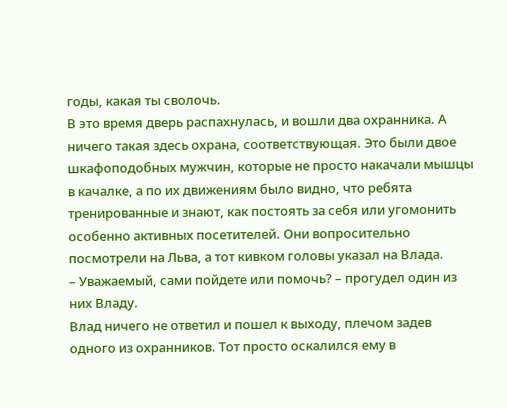годы, какая ты сволочь.
В это время дверь распахнулась, и вошли два охранника. А ничего такая здесь охрана, соответствующая. Это были двое шкафоподобных мужчин, которые не просто накачали мышцы в качалке, а по их движениям было видно, что ребята тренированные и знают, как постоять за себя или угомонить особенно активных посетителей. Они вопросительно посмотрели на Льва, а тот кивком головы указал на Влада.
– Уважаемый, сами пойдете или помочь? – прогудел один из них Владу.
Влад ничего не ответил и пошел к выходу, плечом задев одного из охранников. Тот просто оскалился ему в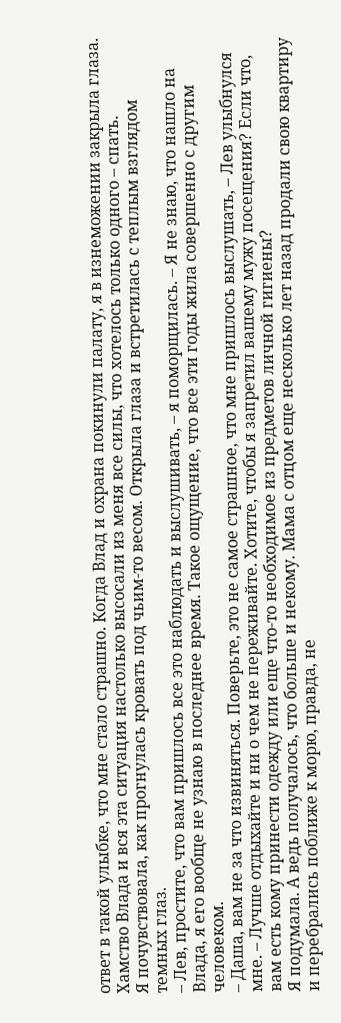ответ в такой улыбке, что мне стало страшно. Когда Влад и охрана покинули палату, я в изнеможении закрыла глаза. Хамство Влада и вся эта ситуация настолько высосали из меня все силы, что хотелось только одного – спать.
Я почувствовала, как прогнулась кровать под чьим-то весом. Открыла глаза и встретилась с теплым взглядом темных глаз.
– Лев, простите, что вам пришлось все это наблюдать и выслушивать, – я поморщилась. – Я не знаю, что нашло на Влада, я его вообще не узнаю в последнее время. Такое ощущение, что все эти годы жила совершенно с другим человеком.
– Даша, вам не за что извиняться. Поверьте, это не самое страшное, что мне пришлось выслушать, – Лев улыбнулся мне. – Лучше отдыхайте и ни о чем не переживайте. Хотите, чтобы я запретил вашему мужу посещения? Если что, вам есть кому принести одежду или еще что-то необходимое из предметов личной гигиены?
Я подумала. А ведь получалось, что больше и некому. Мама с отцом еще несколько лет назад продали свою квартиру и перебрались поближе к морю, правда, не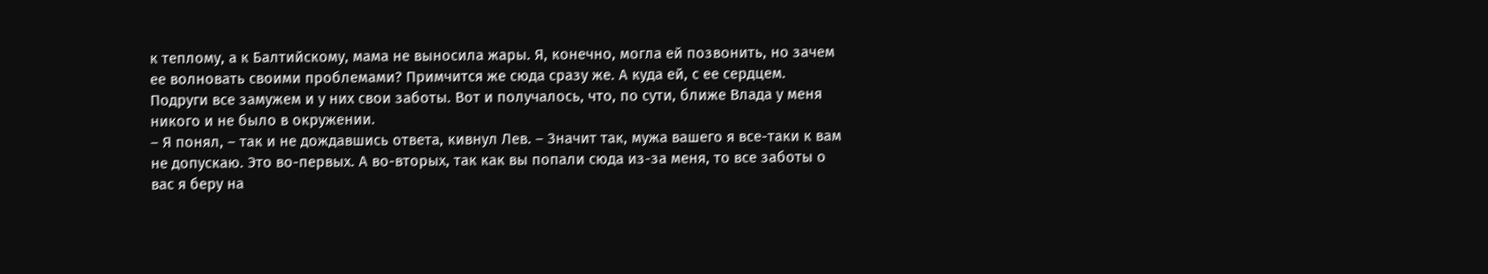к теплому, а к Балтийскому, мама не выносила жары. Я, конечно, могла ей позвонить, но зачем ее волновать своими проблемами? Примчится же сюда сразу же. А куда ей, с ее сердцем. Подруги все замужем и у них свои заботы. Вот и получалось, что, по сути, ближе Влада у меня никого и не было в окружении.
– Я понял, – так и не дождавшись ответа, кивнул Лев. – Значит так, мужа вашего я все-таки к вам не допускаю. Это во-первых. А во-вторых, так как вы попали сюда из-за меня, то все заботы о вас я беру на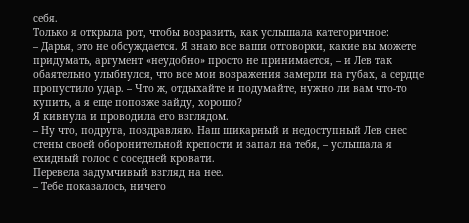себя.
Только я открыла рот, чтобы возразить, как услышала категоричное:
– Дарья, это не обсуждается. Я знаю все ваши отговорки, какие вы можете придумать, аргумент «неудобно» просто не принимается, – и Лев так обаятельно улыбнулся, что все мои возражения замерли на губах, а сердце пропустило удар. – Что ж, отдыхайте и подумайте, нужно ли вам что-то купить, а я еще попозже зайду, хорошо?
Я кивнула и проводила его взглядом.
– Ну что, подруга, поздравляю. Наш шикарный и недоступный Лев снес стены своей оборонительной крепости и запал на тебя, – услышала я ехидный голос с соседней кровати.
Перевела задумчивый взгляд на нее.
– Тебе показалось, ничего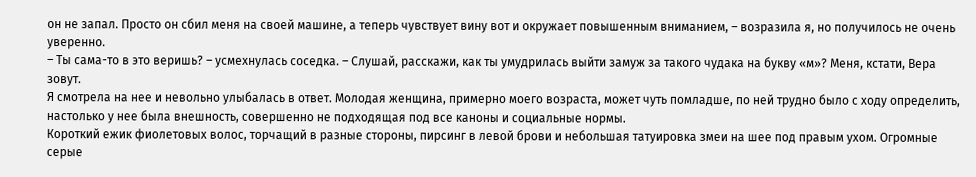он не запал. Просто он сбил меня на своей машине, а теперь чувствует вину вот и окружает повышенным вниманием, – возразила я, но получилось не очень уверенно.
– Ты сама-то в это веришь? – усмехнулась соседка. – Слушай, расскажи, как ты умудрилась выйти замуж за такого чудака на букву «м»? Меня, кстати, Вера зовут.
Я смотрела на нее и невольно улыбалась в ответ. Молодая женщина, примерно моего возраста, может чуть помладше, по ней трудно было с ходу определить, настолько у нее была внешность, совершенно не подходящая под все каноны и социальные нормы.
Короткий ежик фиолетовых волос, торчащий в разные стороны, пирсинг в левой брови и небольшая татуировка змеи на шее под правым ухом. Огромные серые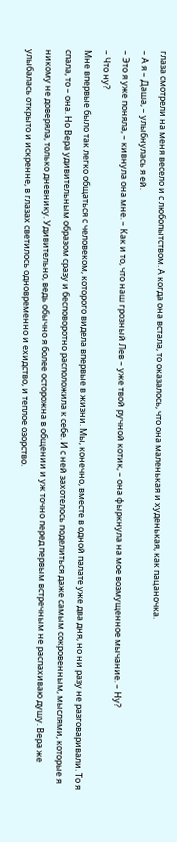глаза смотрели на меня весело и с любопытством. А когда она встала, то оказалось, что она маленькая и худенькая, как пацаночка.
– А я – Даша, – улыбнулась я ей.
– Это я уже поняла, – кивнула она мне. – Как и то, что наш грозный Лев – уже твой ручной котик, – она фыркнула на мое возмущенное мычание. – Ну?
– Что ну?
Мне впервые было так легко общаться с человеком, которого видела впервые в жизни. Мы, конечно, вместе в одной палате уже два дня, но ни разу не разговаривали. То я спала, то – она. Но Вера удивительным образом сразу и бесповоротно расположила к себе. И с ней захотелось поделиться даже самым сокровенным, мыслями, которые я никому не доверяла, только дневнику. Удивительно, ведь обычно я более осторожна в общении и уж точно перед первым встречным не распахиваю душу. Вера же улыбалась открыто и искренне, в глазах светилось одновременно и ехидство, и теплое озорство.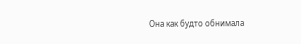Она как будто обнимала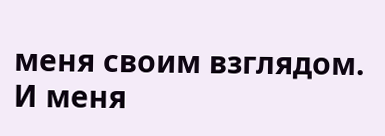меня своим взглядом. И меня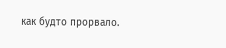как будто прорвало.